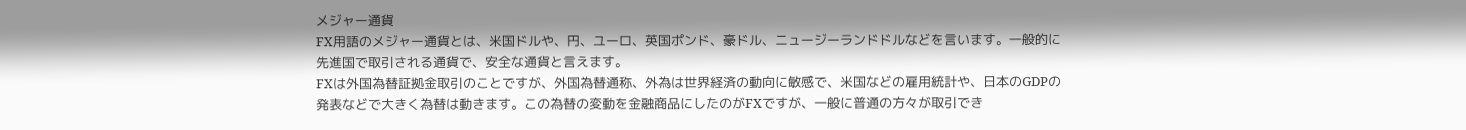メジャー通貨
FX用語のメジャー通貨とは、米国ドルや、円、ユーロ、英国ポンド、豪ドル、ニュージーランドドルなどを言います。一般的に先進国で取引される通貨で、安全な通貨と言えます。
FXは外国為替証拠金取引のことですが、外国為替通称、外為は世界経済の動向に敏感で、米国などの雇用統計や、日本のGDPの発表などで大きく為替は動きます。この為替の変動を金融商品にしたのがFXですが、一般に普通の方々が取引でき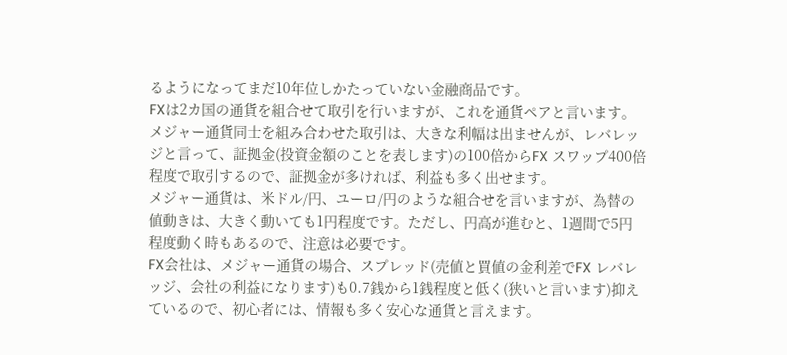るようになってまだ10年位しかたっていない金融商品です。
FXは2カ国の通貨を組合せて取引を行いますが、これを通貨ペアと言います。メジャー通貨同士を組み合わせた取引は、大きな利幅は出ませんが、レバレッジと言って、証拠金(投資金額のことを表します)の100倍からFX スワップ400倍程度で取引するので、証拠金が多ければ、利益も多く出せます。
メジャー通貨は、米ドル/円、ユーロ/円のような組合せを言いますが、為替の値動きは、大きく動いても1円程度です。ただし、円高が進むと、1週間で5円程度動く時もあるので、注意は必要です。
FX会社は、メジャー通貨の場合、スプレッド(売値と買値の金利差でFX レバレッジ、会社の利益になります)も0.7銭から1銭程度と低く(狭いと言います)抑えているので、初心者には、情報も多く安心な通貨と言えます。